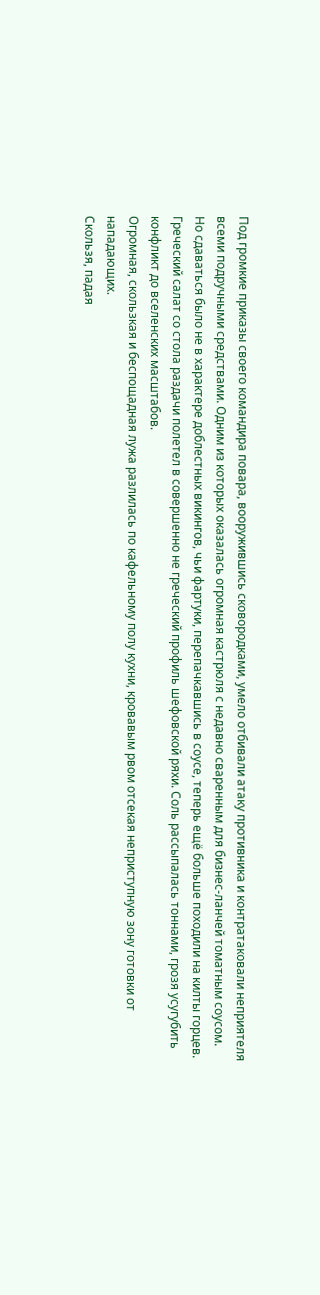Под громкие приказы своего командира повара, вооружившись сковородками, умело отбивали атаку противника и контратаковали неприятеля всеми подручными средствами. Одним из которых оказалась огромная кастрюля с недавно сваренным для бизнес-ланчей томатным соусом.
Но сдаваться было не в характере доблестных викингов, чьи фартуки, перепачкавшись в соусе, теперь ещё больше походили на килты горцев. Греческий салат со стола раздачи полетел в совершенно не греческий профиль шефовской ряхи. Соль рассыпалась тоннами, грозя усугубить конфликт до вселенских масштабов.
Огромная, скользкая и беспощадная лужа разлилась по кафельному полу кухни, кровавым рвом отсекая неприступную зону готовки от нападающих.
Скользя, падая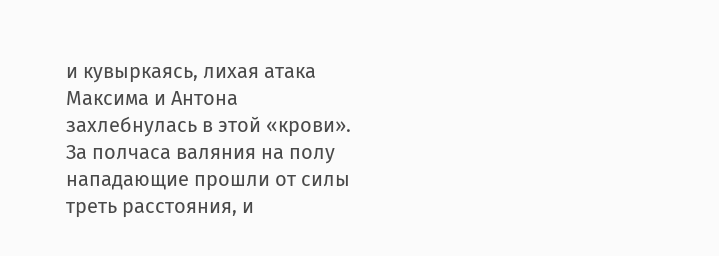и кувыркаясь, лихая атака Максима и Антона захлебнулась в этой «крови». За полчаса валяния на полу нападающие прошли от силы треть расстояния, и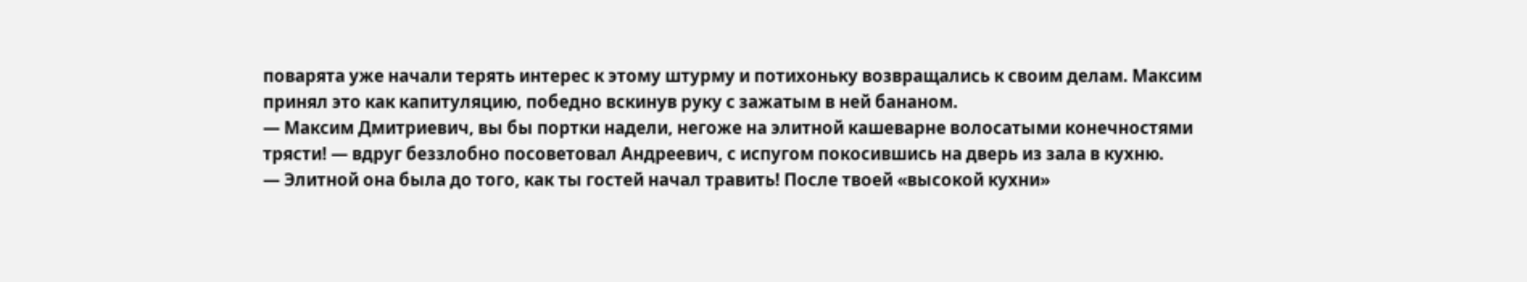поварята уже начали терять интерес к этому штурму и потихоньку возвращались к своим делам. Максим принял это как капитуляцию, победно вскинув руку с зажатым в ней бананом.
— Максим Дмитриевич, вы бы портки надели, негоже на элитной кашеварне волосатыми конечностями трясти! — вдруг беззлобно посоветовал Андреевич, с испугом покосившись на дверь из зала в кухню.
— Элитной она была до того, как ты гостей начал травить! После твоей «высокой кухни»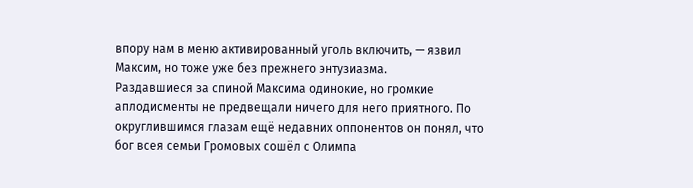впору нам в меню активированный уголь включить, — язвил Максим, но тоже уже без прежнего энтузиазма.
Раздавшиеся за спиной Максима одинокие, но громкие аплодисменты не предвещали ничего для него приятного. По округлившимся глазам ещё недавних оппонентов он понял, что бог всея семьи Громовых сошёл с Олимпа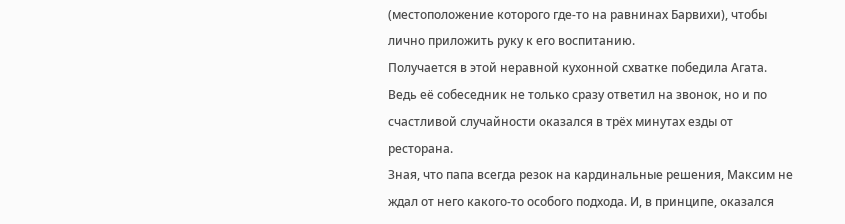(местоположение которого где-то на равнинах Барвихи), чтобы лично приложить руку к его воспитанию.
Получается в этой неравной кухонной схватке победила Агата. Ведь её собеседник не только сразу ответил на звонок, но и по счастливой случайности оказался в трёх минутах езды от ресторана.
Зная, что папа всегда резок на кардинальные решения, Максим не ждал от него какого-то особого подхода. И, в принципе, оказался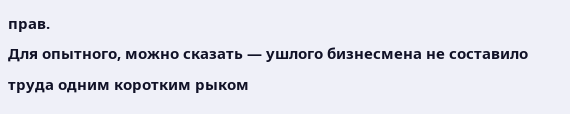прав.
Для опытного, можно сказать — ушлого бизнесмена не составило труда одним коротким рыком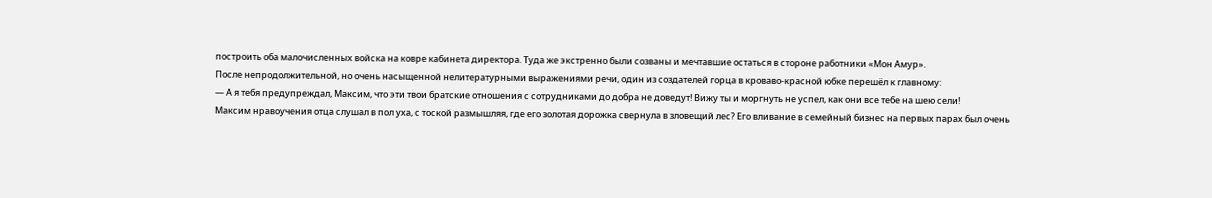построить оба малочисленных войска на ковре кабинета директора. Туда же экстренно были созваны и мечтавшие остаться в стороне работники «Мон Амур».
После непродолжительной, но очень насыщенной нелитературными выражениями речи, один из создателей горца в кроваво-красной юбке перешёл к главному:
— А я тебя предупреждал, Максим, что эти твои братские отношения с сотрудниками до добра не доведут! Вижу ты и моргнуть не успел, как они все тебе на шею сели!
Максим нравоучения отца слушал в пол уха, с тоской размышляя, где его золотая дорожка свернула в зловещий лес? Его вливание в семейный бизнес на первых парах был очень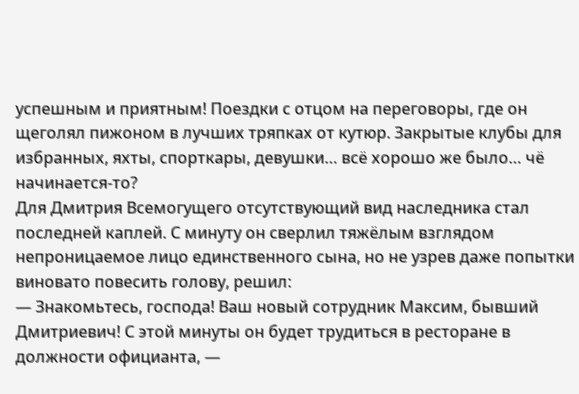успешным и приятным! Поездки с отцом на переговоры, где он щеголял пижоном в лучших тряпках от кутюр. Закрытые клубы для избранных, яхты, спорткары, девушки… всё хорошо же было… чё начинается-то?
Для Дмитрия Всемогущего отсутствующий вид наследника стал последней каплей. С минуту он сверлил тяжёлым взглядом непроницаемое лицо единственного сына, но не узрев даже попытки виновато повесить голову, решил:
— Знакомьтесь, господа! Ваш новый сотрудник Максим, бывший Дмитриевич! С этой минуты он будет трудиться в ресторане в должности официанта, —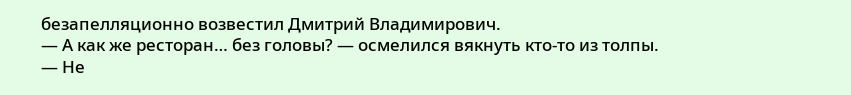безапелляционно возвестил Дмитрий Владимирович.
— А как же ресторан… без головы? — осмелился вякнуть кто-то из толпы.
— Не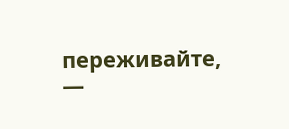переживайте, —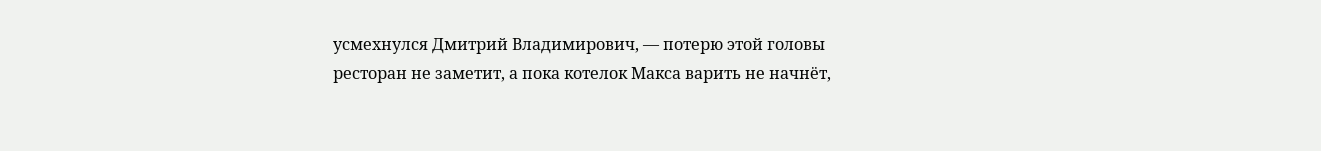усмехнулся Дмитрий Владимирович, — потерю этой головы ресторан не заметит, а пока котелок Макса варить не начнёт,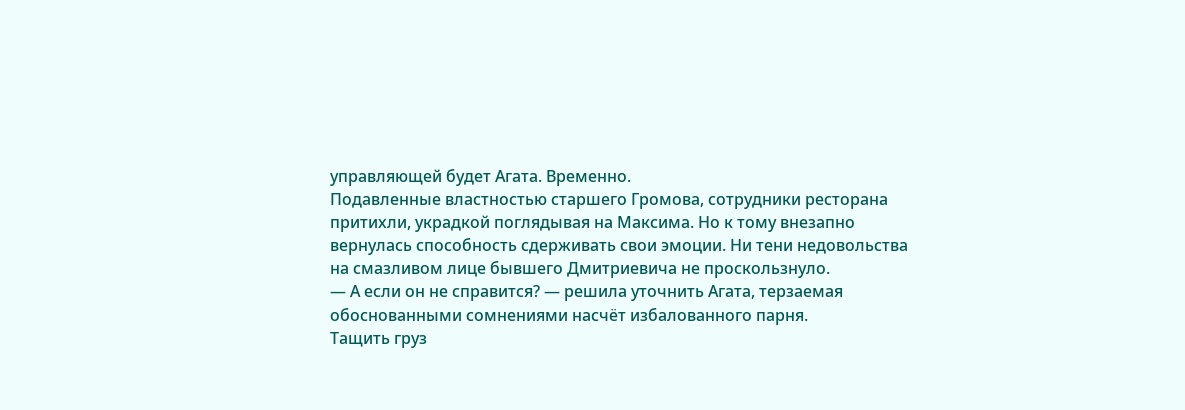управляющей будет Агата. Временно.
Подавленные властностью старшего Громова, сотрудники ресторана притихли, украдкой поглядывая на Максима. Но к тому внезапно вернулась способность сдерживать свои эмоции. Ни тени недовольства на смазливом лице бывшего Дмитриевича не проскользнуло.
— А если он не справится? — решила уточнить Агата, терзаемая обоснованными сомнениями насчёт избалованного парня.
Тащить груз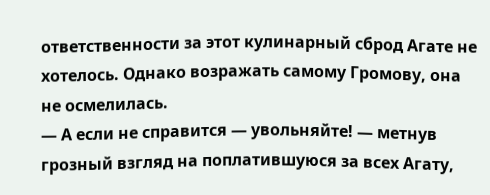ответственности за этот кулинарный сброд Агате не хотелось. Однако возражать самому Громову, она не осмелилась.
— А если не справится — увольняйте! — метнув грозный взгляд на поплатившуюся за всех Агату,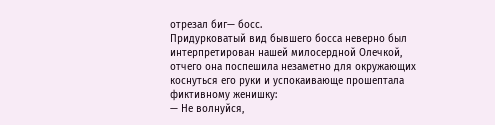отрезал биг— босс.
Придурковатый вид бывшего босса неверно был интерпретирован нашей милосердной Олечкой, отчего она поспешила незаметно для окружающих коснуться его руки и успокаивающе прошептала фиктивному женишку:
— Не волнуйся,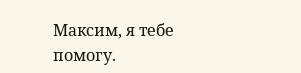Максим, я тебе помогу.